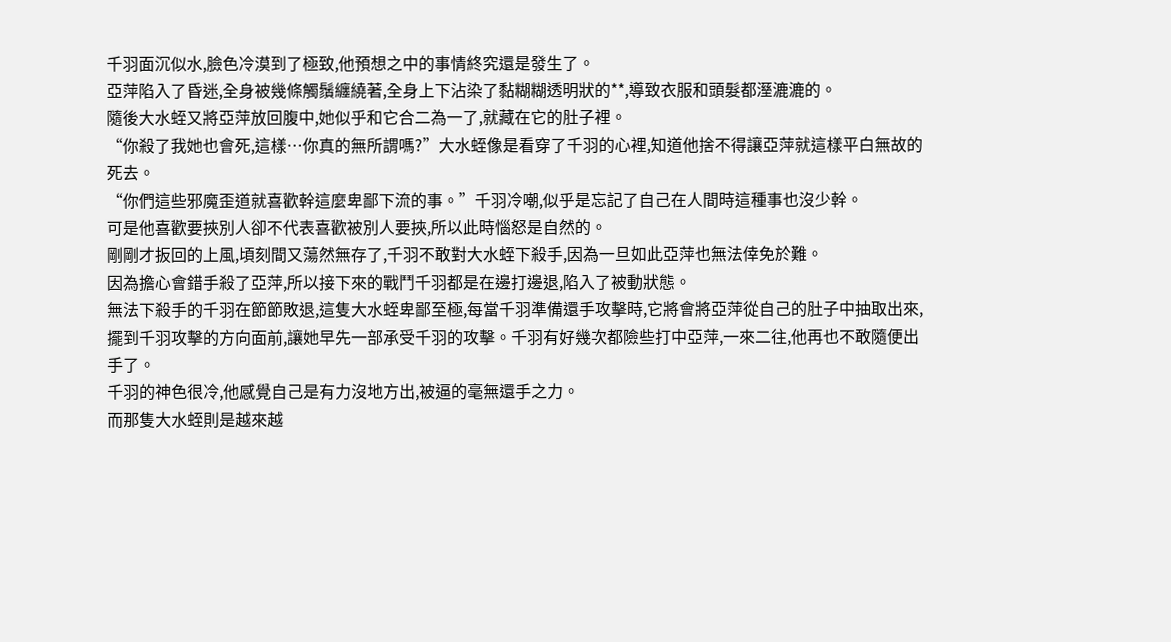千羽面沉似水,臉色冷漠到了極致,他預想之中的事情終究還是發生了。
亞萍陷入了昏迷,全身被幾條觸鬚纏繞著,全身上下沾染了黏糊糊透明狀的**,導致衣服和頭髮都溼漉漉的。
隨後大水蛭又將亞萍放回腹中,她似乎和它合二為一了,就藏在它的肚子裡。
“你殺了我她也會死,這樣…你真的無所謂嗎?”大水蛭像是看穿了千羽的心裡,知道他捨不得讓亞萍就這樣平白無故的死去。
“你們這些邪魔歪道就喜歡幹這麼卑鄙下流的事。”千羽冷嘲,似乎是忘記了自己在人間時這種事也沒少幹。
可是他喜歡要挾別人卻不代表喜歡被別人要挾,所以此時惱怒是自然的。
剛剛才扳回的上風,頃刻間又蕩然無存了,千羽不敢對大水蛭下殺手,因為一旦如此亞萍也無法倖免於難。
因為擔心會錯手殺了亞萍,所以接下來的戰鬥千羽都是在邊打邊退,陷入了被動狀態。
無法下殺手的千羽在節節敗退,這隻大水蛭卑鄙至極,每當千羽準備還手攻擊時,它將會將亞萍從自己的肚子中抽取出來,擺到千羽攻擊的方向面前,讓她早先一部承受千羽的攻擊。千羽有好幾次都險些打中亞萍,一來二往,他再也不敢隨便出手了。
千羽的神色很冷,他感覺自己是有力沒地方出,被逼的毫無還手之力。
而那隻大水蛭則是越來越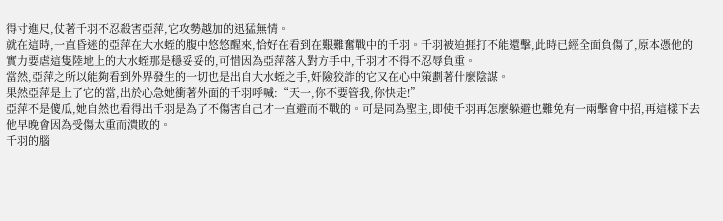得寸進尺,仗著千羽不忍殺害亞萍,它攻勢越加的迅猛無情。
就在這時,一直昏迷的亞萍在大水蛭的腹中悠悠醒來,恰好在看到在艱難奮戰中的千羽。千羽被迫捱打不能還擊,此時已經全面負傷了,原本憑他的實力要虐這隻陸地上的大水蛭那是穩妥妥的,可惜因為亞萍落入對方手中,千羽才不得不忍辱負重。
當然,亞萍之所以能夠看到外界發生的一切也是出自大水蛭之手,奸險狡詐的它又在心中策劃著什麼陰謀。
果然亞萍是上了它的當,出於心急她衝著外面的千羽呼喊:“天一,你不要管我,你快走!”
亞萍不是傻瓜,她自然也看得出千羽是為了不傷害自己才一直避而不戰的。可是同為聖主,即使千羽再怎麼躲避也難免有一兩擊會中招,再這樣下去他早晚會因為受傷太重而潰敗的。
千羽的腦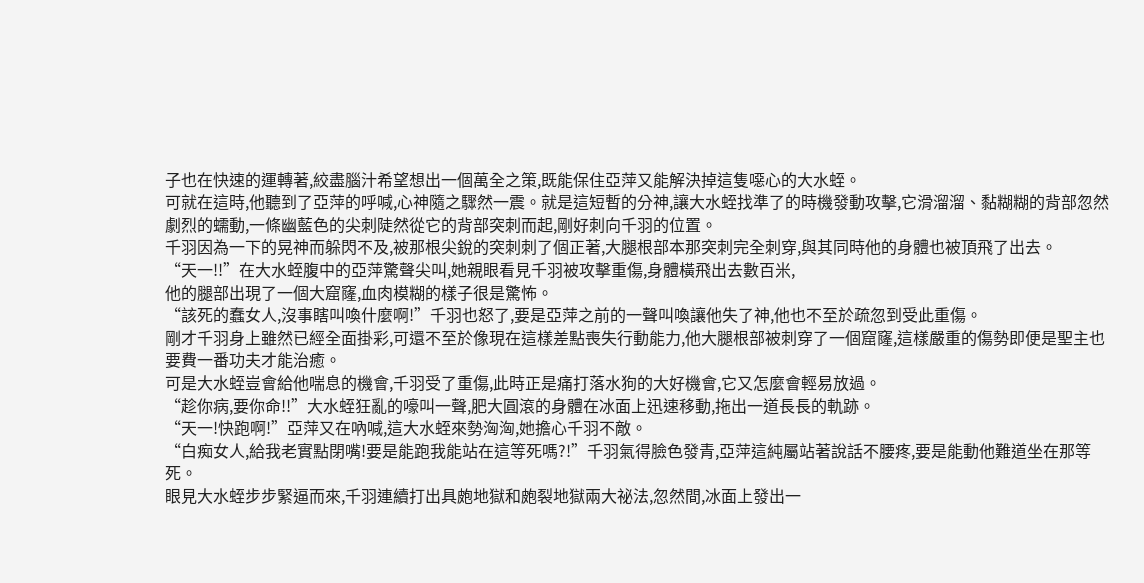子也在快速的運轉著,絞盡腦汁希望想出一個萬全之策,既能保住亞萍又能解決掉這隻噁心的大水蛭。
可就在這時,他聽到了亞萍的呼喊,心神隨之驟然一震。就是這短暫的分神,讓大水蛭找準了的時機發動攻擊,它滑溜溜、黏糊糊的背部忽然劇烈的蠕動,一條幽藍色的尖刺陡然從它的背部突刺而起,剛好刺向千羽的位置。
千羽因為一下的晃神而躲閃不及,被那根尖銳的突刺刺了個正著,大腿根部本那突刺完全刺穿,與其同時他的身體也被頂飛了出去。
“天一!!”在大水蛭腹中的亞萍驚聲尖叫,她親眼看見千羽被攻擊重傷,身體橫飛出去數百米,
他的腿部出現了一個大窟窿,血肉模糊的樣子很是驚怖。
“該死的蠢女人,沒事瞎叫喚什麼啊!”千羽也怒了,要是亞萍之前的一聲叫喚讓他失了神,他也不至於疏忽到受此重傷。
剛才千羽身上雖然已經全面掛彩,可還不至於像現在這樣差點喪失行動能力,他大腿根部被刺穿了一個窟窿,這樣嚴重的傷勢即便是聖主也要費一番功夫才能治癒。
可是大水蛭豈會給他喘息的機會,千羽受了重傷,此時正是痛打落水狗的大好機會,它又怎麼會輕易放過。
“趁你病,要你命!!”大水蛭狂亂的嚎叫一聲,肥大圓滾的身體在冰面上迅速移動,拖出一道長長的軌跡。
“天一!快跑啊!”亞萍又在吶喊,這大水蛭來勢洶洶,她擔心千羽不敵。
“白痴女人,給我老實點閉嘴!要是能跑我能站在這等死嗎?!”千羽氣得臉色發青,亞萍這純屬站著說話不腰疼,要是能動他難道坐在那等死。
眼見大水蛭步步緊逼而來,千羽連續打出具皰地獄和皰裂地獄兩大祕法,忽然間,冰面上發出一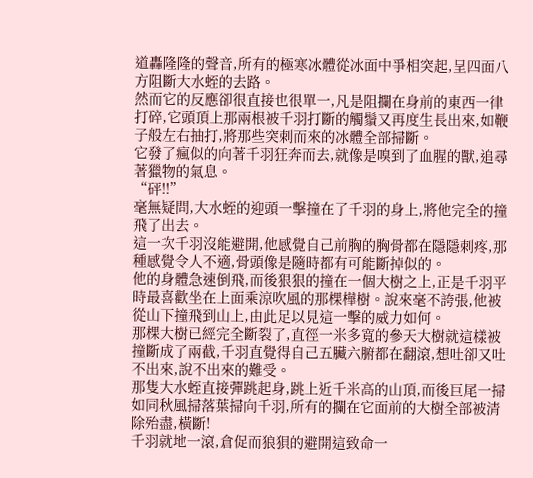道轟隆隆的聲音,所有的極寒冰體從冰面中爭相突起,呈四面八方阻斷大水蛭的去路。
然而它的反應卻很直接也很單一,凡是阻攔在身前的東西一律打碎,它頭頂上那兩根被千羽打斷的觸鬚又再度生長出來,如鞭子般左右抽打,將那些突刺而來的冰體全部掃斷。
它發了瘋似的向著千羽狂奔而去,就像是嗅到了血腥的獸,追尋著獵物的氣息。
“砰!!”
毫無疑問,大水蛭的迎頭一擊撞在了千羽的身上,將他完全的撞飛了出去。
這一次千羽沒能避開,他感覺自己前胸的胸骨都在隱隱刺疼,那種感覺令人不適,骨頭像是隨時都有可能斷掉似的。
他的身體急速倒飛,而後狠狠的撞在一個大樹之上,正是千羽平時最喜歡坐在上面乘涼吹風的那棵樺樹。說來毫不誇張,他被從山下撞飛到山上,由此足以見這一擊的威力如何。
那棵大樹已經完全斷裂了,直徑一米多寬的參天大樹就這樣被撞斷成了兩截,千羽直覺得自己五臟六腑都在翻滾,想吐卻又吐不出來,說不出來的難受。
那隻大水蛭直接彈跳起身,跳上近千米高的山頂,而後巨尾一掃如同秋風掃落葉掃向千羽,所有的攔在它面前的大樹全部被清除殆盡,橫斷!
千羽就地一滾,倉促而狼狽的避開這致命一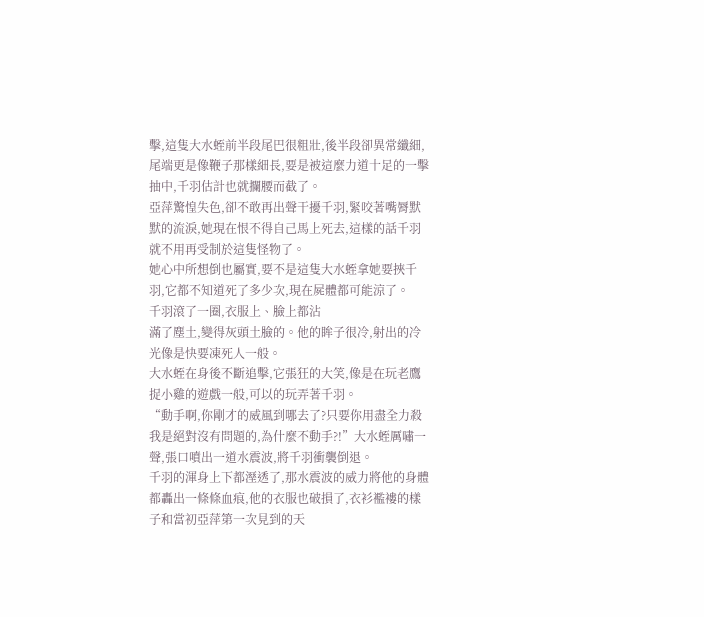擊,這隻大水蛭前半段尾巴很粗壯,後半段卻異常纖細,尾端更是像鞭子那樣細長,要是被這麼力道十足的一擊抽中,千羽估計也就攔腰而截了。
亞萍驚惶失色,卻不敢再出聲干擾千羽,緊咬著嘴脣默默的流淚,她現在恨不得自己馬上死去,這樣的話千羽就不用再受制於這隻怪物了。
她心中所想倒也屬實,要不是這隻大水蛭拿她要挾千羽,它都不知道死了多少次,現在屍體都可能涼了。
千羽滾了一圈,衣服上、臉上都沾
滿了塵土,變得灰頭土臉的。他的眸子很冷,射出的冷光像是快要凍死人一般。
大水蛭在身後不斷追擊,它張狂的大笑,像是在玩老鷹捉小雞的遊戲一般,可以的玩弄著千羽。
“動手啊,你剛才的威風到哪去了?只要你用盡全力殺我是絕對沒有問題的,為什麼不動手?!”大水蛭厲嘯一聲,張口噴出一道水震波,將千羽衝襲倒退。
千羽的渾身上下都溼透了,那水震波的威力將他的身體都轟出一條條血痕,他的衣服也破損了,衣衫襤褸的樣子和當初亞萍第一次見到的天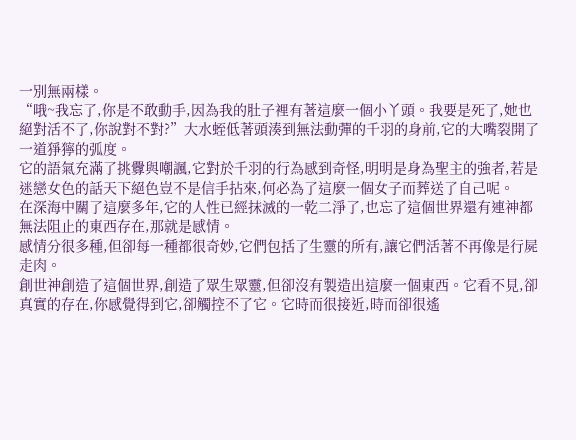一別無兩樣。
“哦~我忘了,你是不敢動手,因為我的肚子裡有著這麼一個小丫頭。我要是死了,她也絕對活不了,你說對不對?”大水蛭低著頭湊到無法動彈的千羽的身前,它的大嘴裂開了一道猙獰的弧度。
它的語氣充滿了挑釁與嘲諷,它對於千羽的行為感到奇怪,明明是身為聖主的強者,若是迷戀女色的話天下絕色豈不是信手拈來,何必為了這麼一個女子而葬送了自己呢。
在深海中關了這麼多年,它的人性已經抹滅的一乾二淨了,也忘了這個世界還有連神都無法阻止的東西存在,那就是感情。
感情分很多種,但卻每一種都很奇妙,它們包括了生靈的所有,讓它們活著不再像是行屍走肉。
創世神創造了這個世界,創造了眾生眾靈,但卻沒有製造出這麼一個東西。它看不見,卻真實的存在,你感覺得到它,卻觸控不了它。它時而很接近,時而卻很遙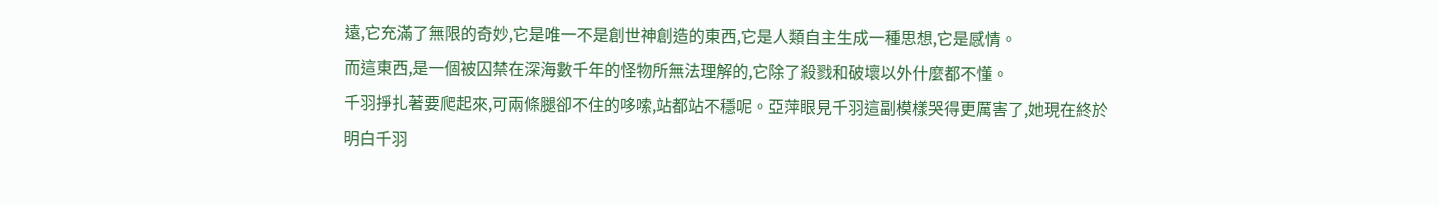遠,它充滿了無限的奇妙,它是唯一不是創世神創造的東西,它是人類自主生成一種思想,它是感情。
而這東西,是一個被囚禁在深海數千年的怪物所無法理解的,它除了殺戮和破壞以外什麼都不懂。
千羽掙扎著要爬起來,可兩條腿卻不住的哆嗦,站都站不穩呢。亞萍眼見千羽這副模樣哭得更厲害了,她現在終於明白千羽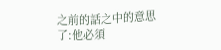之前的話之中的意思了:他必須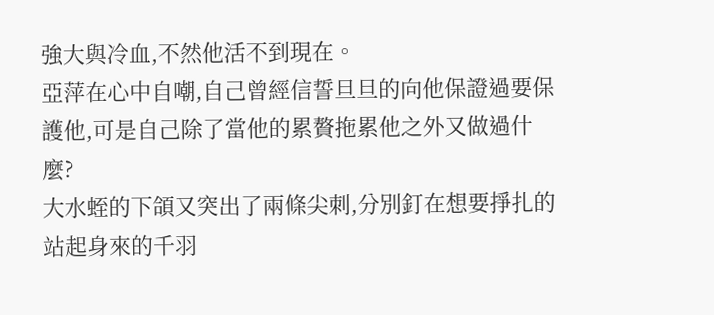強大與冷血,不然他活不到現在。
亞萍在心中自嘲,自己曾經信誓旦旦的向他保證過要保護他,可是自己除了當他的累贅拖累他之外又做過什麼?
大水蛭的下頜又突出了兩條尖刺,分別釘在想要掙扎的站起身來的千羽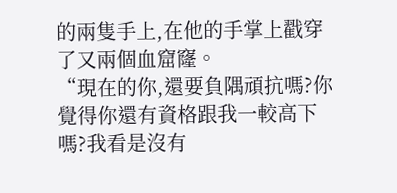的兩隻手上,在他的手掌上戳穿了又兩個血窟窿。
“現在的你,還要負隅頑抗嗎?你覺得你還有資格跟我一較高下嗎?我看是沒有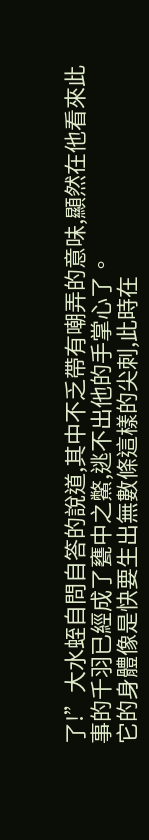了!”大水蛭自問自答的說道,其中不乏帶有嘲弄的意味,顯然在他看來此事的千羽已經成了甕中之鱉,逃不出他的手掌心了。
它的身體像是快要生出無數條這樣的尖刺,此時在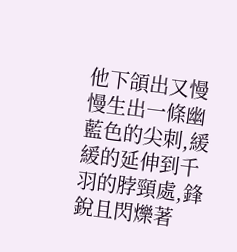他下頜出又慢慢生出一條幽藍色的尖刺,緩緩的延伸到千羽的脖頸處,鋒銳且閃爍著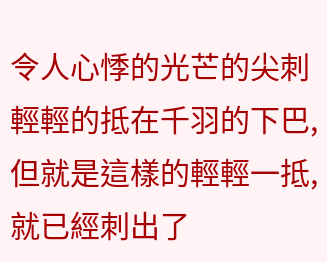令人心悸的光芒的尖刺輕輕的抵在千羽的下巴,但就是這樣的輕輕一抵,就已經刺出了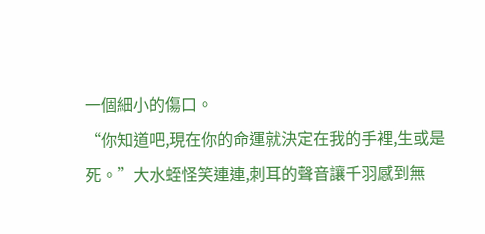一個細小的傷口。
“你知道吧,現在你的命運就決定在我的手裡,生或是死。”大水蛭怪笑連連,刺耳的聲音讓千羽感到無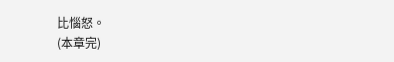比惱怒。
(本章完)